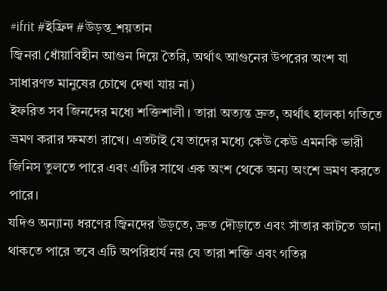#ifrit #ইফ্রিদ #উড়ন্ত_শয়তান
জ্বিনরা ধোঁয়াবিহীন আগুন দিয়ে তৈরি, অর্থাৎ আগুনের উপরের অংশ যা সাধারণত মানুষের চোখে দেখা যায় না)
ইফরিত সব জিনদের মধ্যে শক্তিশালী। তারা অত্যন্ত দ্রুত, অর্থাৎ হালকা গতিতে ভ্রমণ করার ক্ষমতা রাখে। এতটাই যে তাদের মধ্যে কেউ কেউ এমনকি ভারী জিনিস তুলতে পারে এবং এটির সাথে এক অংশ থেকে অন্য অংশে ভ্রমণ করতে পারে।
যদিও অন্যান্য ধরণের জ্বিনদের উড়তে, দ্রুত দৌড়াতে এবং সাঁতার কাটতে ডানা থাকতে পারে তবে এটি অপরিহার্য নয় যে তারা শক্তি এবং গতির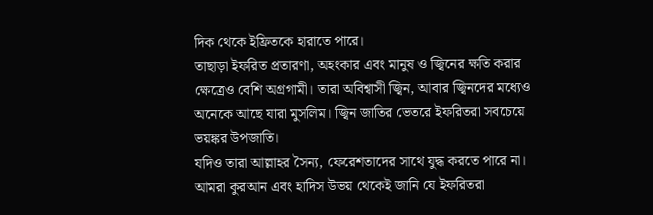দিক থেকে ইফ্রিতকে হারাতে পারে।
তাছাড়া ইফরিত প্রতারণা, অহংকার এবং মানুষ ও জ্বিনের ক্ষতি করার ক্ষেত্রেও বেশি অগ্রগামী। তারা অবিশ্বাসী জ্বিন, আবার জ্বিনদের মধ্যেও অনেকে আছে যারা মুসলিম। জ্বিন জাতির ভেতরে ইফরিতরা সবচেয়ে ভয়ঙ্কর উপজাতি।
যদিও তারা আল্লাহর সৈন্য, ফেরেশতাদের সাথে যুদ্ধ করতে পারে না।
আমরা কুরআন এবং হাদিস উভয় থেকেই জানি যে ইফরিতরা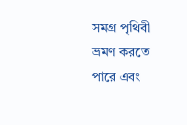সমগ্র পৃথিবী ভ্রমণ করতে পারে এবং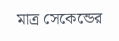মাত্র সেকেন্ডের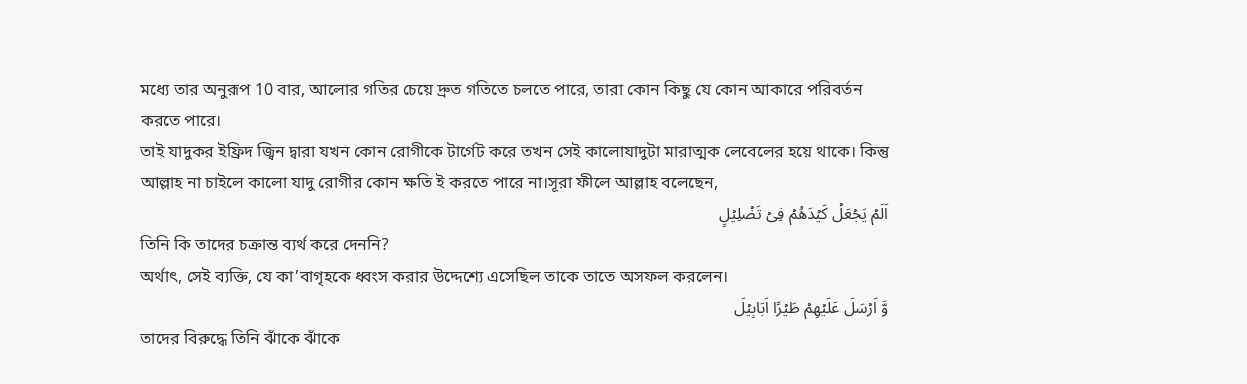মধ্যে তার অনুরূপ 10 বার, আলোর গতির চেয়ে দ্রুত গতিতে চলতে পারে, তারা কোন কিছু যে কোন আকারে পরিবর্তন করতে পারে।
তাই যাদুকর ইফ্রিদ জ্বিন দ্বারা যখন কোন রোগীকে টার্গেট করে তখন সেই কালোযাদুটা মারাত্মক লেবেলের হয়ে থাকে। কিন্তু আল্লাহ না চাইলে কালো যাদু রোগীর কোন ক্ষতি ই করতে পারে না।সূরা ফীলে আল্লাহ বলেছেন,
اَلَمۡ یَجۡعَلۡ كَیۡدَهُمۡ فِیۡ تَضۡلِیۡلٍ
তিনি কি তাদের চক্রান্ত ব্যর্থ করে দেননি?
অর্থাৎ, সেই ব্যক্তি, যে কা’বাগৃহকে ধ্বংস করার উদ্দেশ্যে এসেছিল তাকে তাতে অসফল করলেন।
وَّ اَرۡسَلَ عَلَیۡهِمۡ طَیۡرًا اَبَابِیۡلَ
তাদের বিরুদ্ধে তিনি ঝাঁকে ঝাঁকে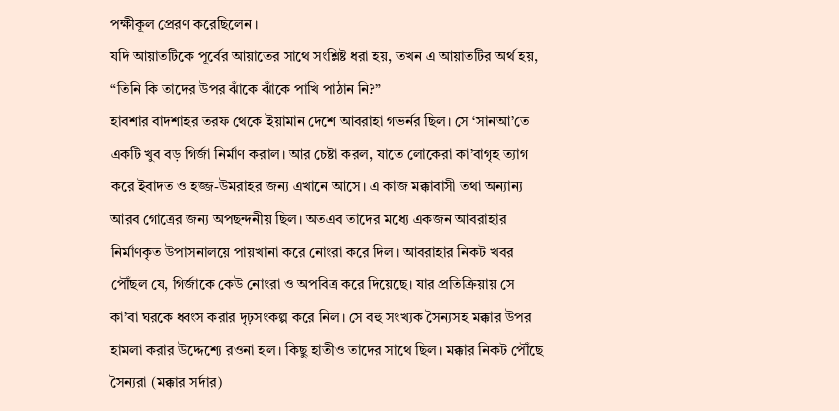পক্ষীকূল প্রেরণ করেছিলেন ।
যদি আয়াতটিকে পূর্বের আয়াতের সাথে সংশ্লিষ্ট ধরা হয়, তখন এ আয়াতটির অর্থ হয়, “তিনি কি তাদের উপর ঝাঁকে ঝাঁকে পাখি পাঠান নি?”
হাবশার বাদশাহর তরফ থেকে ইয়ামান দেশে আবরাহা গভর্নর ছিল। সে ‘সানআ’তে একটি খুব বড় গির্জা নির্মাণ করাল। আর চেষ্টা করল, যাতে লোকেরা কা’বাগৃহ ত্যাগ করে ইবাদত ও হজ্জ-উমরাহর জন্য এখানে আসে। এ কাজ মক্কাবাসী তথা অন্যান্য আরব গোত্রের জন্য অপছন্দনীয় ছিল। অতএব তাদের মধ্যে একজন আবরাহার নির্মাণকৃত উপাসনালয়ে পায়খানা করে নোংরা করে দিল। আবরাহার নিকট খবর পৌঁছল যে, গির্জাকে কেউ নোংরা ও অপবিত্র করে দিয়েছে। যার প্রতিক্রিয়ায় সে কা’বা ঘরকে ধ্বংস করার দৃঢ়সংকল্প করে নিল। সে বহু সংখ্যক সৈন্যসহ মক্কার উপর হামলা করার উদ্দেশ্যে রওনা হল। কিছু হাতীও তাদের সাথে ছিল। মক্কার নিকট পৌঁছে সৈন্যরা (মক্কার সর্দার)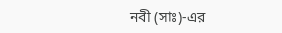নবী (সাঃ)-এর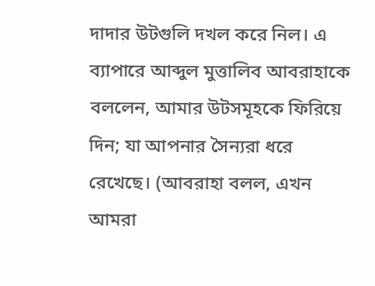দাদার উটগুলি দখল করে নিল। এ ব্যাপারে আব্দুল মুত্তালিব আবরাহাকে বললেন, আমার উটসমূহকে ফিরিয়ে দিন; যা আপনার সৈন্যরা ধরে রেখেছে। (আবরাহা বলল, এখন আমরা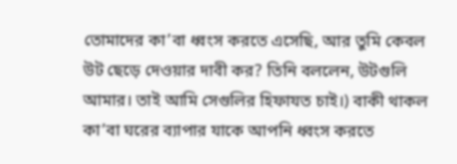তোমাদের কা’বা ধ্বংস করতে এসেছি, আর তুমি কেবল উট ছেড়ে দেওয়ার দাবী কর? তিনি বললেন, উটগুলি আমার। তাই আমি সেগুলির হিফাযত চাই।) বাকী থাকল কা’বা ঘরের ব্যাপার যাকে আপনি ধ্বংস করতে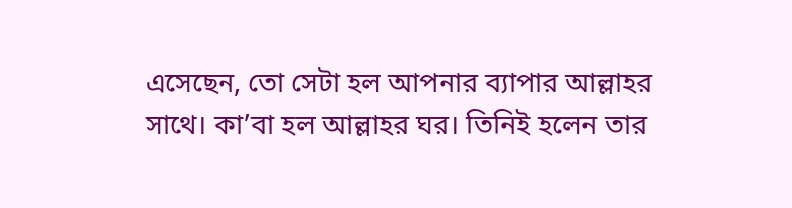এসেছেন, তো সেটা হল আপনার ব্যাপার আল্লাহর সাথে। কা’বা হল আল্লাহর ঘর। তিনিই হলেন তার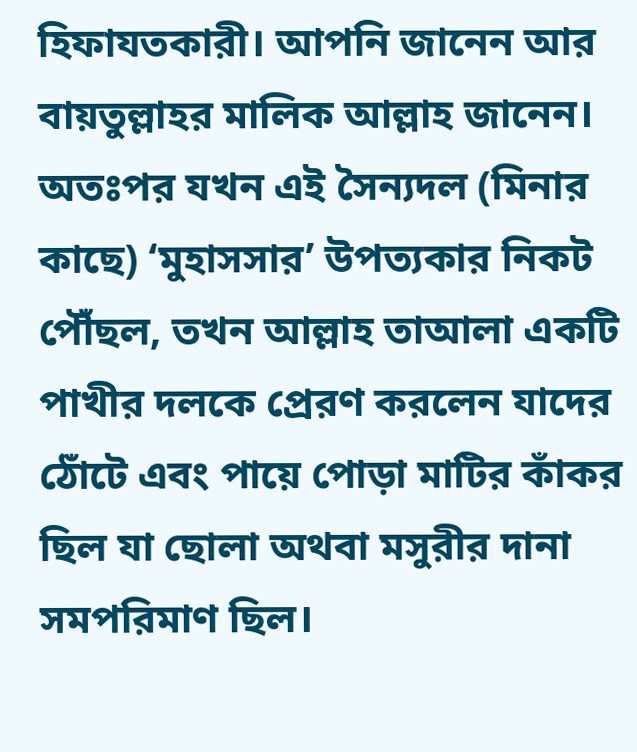হিফাযতকারী। আপনি জানেন আর বায়তুল্লাহর মালিক আল্লাহ জানেন। অতঃপর যখন এই সৈন্যদল (মিনার কাছে) ‘মুহাসসার’ উপত্যকার নিকট পৌঁছল, তখন আল্লাহ তাআলা একটি পাখীর দলকে প্রেরণ করলেন যাদের ঠোঁটে এবং পায়ে পোড়া মাটির কাঁকর ছিল যা ছোলা অথবা মসুরীর দানা সমপরিমাণ ছিল।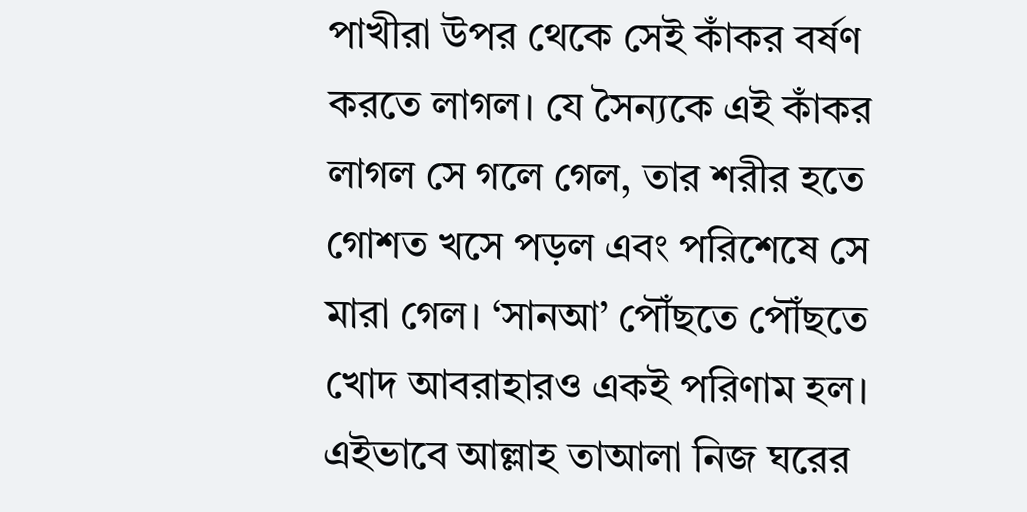পাখীরা উপর থেকে সেই কাঁকর বর্ষণ করতে লাগল। যে সৈন্যকে এই কাঁকর লাগল সে গলে গেল, তার শরীর হতে গোশত খসে পড়ল এবং পরিশেষে সে মারা গেল। ‘সানআ’ পৌঁছতে পৌঁছতে খোদ আবরাহারও একই পরিণাম হল। এইভাবে আল্লাহ তাআলা নিজ ঘরের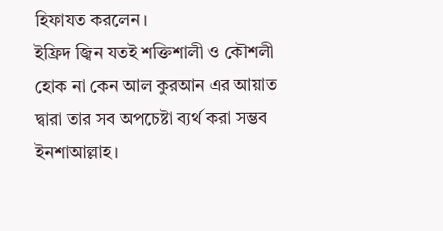হিফাযত করলেন।
ইফ্রিদ জ্বিন যতই শক্তিশালী ও কৌশলী হোক না কেন আল কুরআন এর আয়াত দ্বারা তার সব অপচেষ্টা ব্যর্থ করা সম্ভব ইনশাআল্লাহ।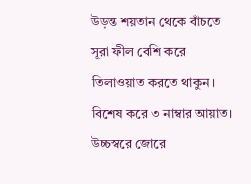উড়ন্ত শয়তান থেকে বাঁচতে সূরা ফীল বেশি করে তিলাওয়াত করতে থাকুন। বিশেষ করে ৩ নাম্বার আয়াত। উচ্চস্বরে জোরে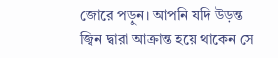জোরে পড়ুন। আপনি যদি উড়ন্ত জ্বিন দ্বারা আক্রান্ত হয়ে থাকেন সে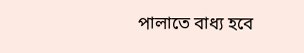পালাতে বাধ্য হবে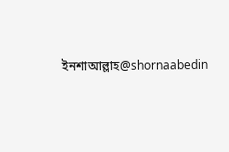ইনশাআল্লাহ@shornaabedin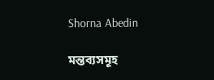Shorna Abedin

মন্তব্যসমূহ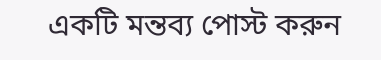একটি মন্তব্য পোস্ট করুন